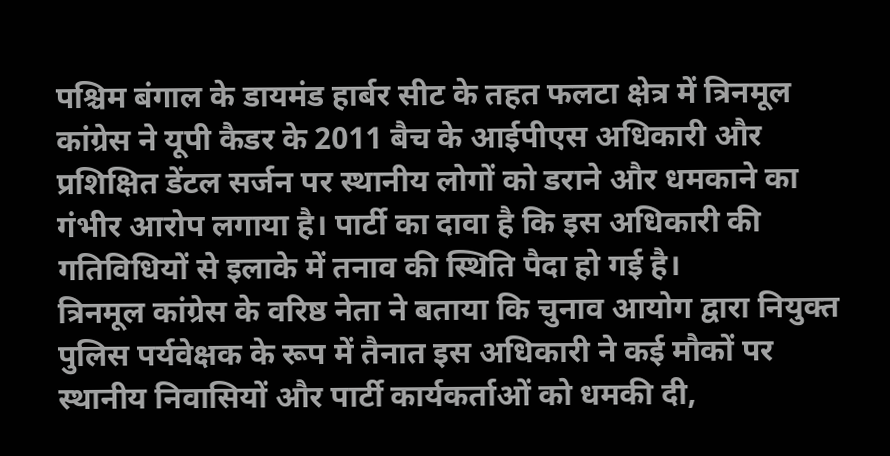पश्चिम बंगाल के डायमंड हार्बर सीट के तहत फलटा क्षेत्र में त्रिनमूल कांग्रेस ने यूपी कैडर के 2011 बैच के आईपीएस अधिकारी और प्रशिक्षित डेंटल सर्जन पर स्थानीय लोगों को डराने और धमकाने का गंभीर आरोप लगाया है। पार्टी का दावा है कि इस अधिकारी की गतिविधियों से इलाके में तनाव की स्थिति पैदा हो गई है।
त्रिनमूल कांग्रेस के वरिष्ठ नेता ने बताया कि चुनाव आयोग द्वारा नियुक्त पुलिस पर्यवेक्षक के रूप में तैनात इस अधिकारी ने कई मौकों पर स्थानीय निवासियों और पार्टी कार्यकर्ताओं को धमकी दी,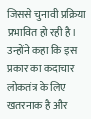जिससे चुनावी प्रक्रिया प्रभावित हो रही है। उन्होंने कहा कि इस प्रकार का कदाचार लोकतंत्र के लिए खतरनाक है और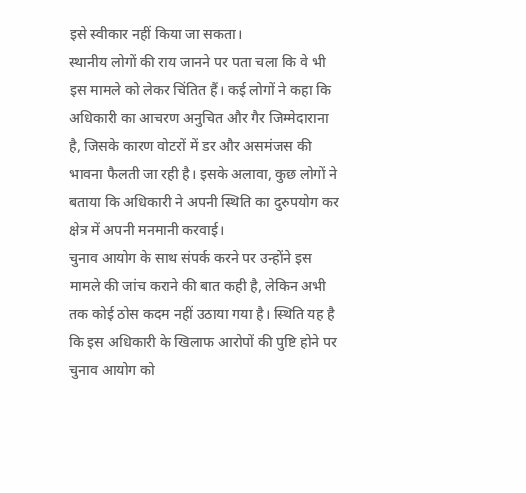इसे स्वीकार नहीं किया जा सकता।
स्थानीय लोगों की राय जानने पर पता चला कि वे भी इस मामले को लेकर चिंतित हैं। कई लोगों ने कहा कि अधिकारी का आचरण अनुचित और गैर जिम्मेदाराना है, जिसके कारण वोटरों में डर और असमंजस की भावना फैलती जा रही है। इसके अलावा, कुछ लोगों ने बताया कि अधिकारी ने अपनी स्थिति का दुरुपयोग कर क्षेत्र में अपनी मनमानी करवाई।
चुनाव आयोग के साथ संपर्क करने पर उन्होंने इस मामले की जांच कराने की बात कही है, लेकिन अभी तक कोई ठोस कदम नहीं उठाया गया है। स्थिति यह है कि इस अधिकारी के खिलाफ आरोपों की पुष्टि होने पर चुनाव आयोग को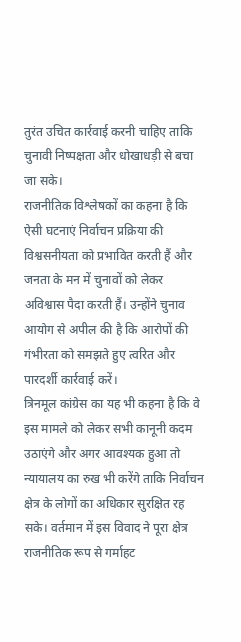तुरंत उचित कार्रवाई करनी चाहिए ताकि चुनावी निष्पक्षता और धोखाधड़ी से बचा जा सके।
राजनीतिक विश्लेषकों का कहना है कि ऐसी घटनाएं निर्वाचन प्रक्रिया की विश्वसनीयता को प्रभावित करती हैं और जनता के मन में चुनावों को लेकर अविश्वास पैदा करती हैं। उन्होंने चुनाव आयोग से अपील की है कि आरोपों की गंभीरता को समझते हुए त्वरित और पारदर्शी कार्रवाई करें।
त्रिनमूल कांग्रेस का यह भी कहना है कि वे इस मामले को लेकर सभी कानूनी कदम उठाएंगे और अगर आवश्यक हुआ तो न्यायालय का रुख भी करेंगे ताकि निर्वाचन क्षेत्र के लोगों का अधिकार सुरक्षित रह सके। वर्तमान में इस विवाद ने पूरा क्षेत्र राजनीतिक रूप से गर्माहट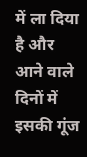में ला दिया है और आने वाले दिनों में इसकी गूंज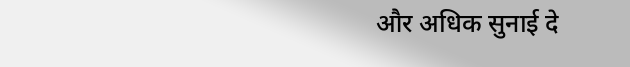और अधिक सुनाई दे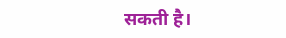सकती है।